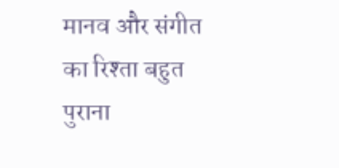मानव और संगीत का रिश्ता बहुत पुराना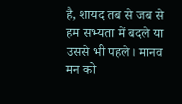है, शायद तब से जब से हम सभ्यता में बदले या उससे भी पहले। मानव मन को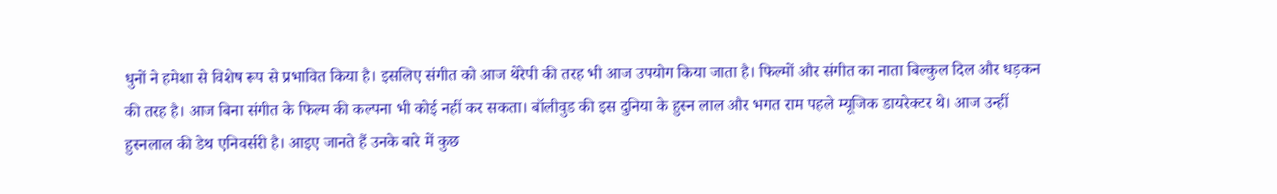धुनों ने हमेशा से विशेष रूप से प्रभावित किया है। इसलिए संगीत को आज थेरेपी की तरह भी आज उपयोग किया जाता है। फिल्मों और संगीत का नाता बिल्कुल दिल और धड़कन की तरह है। आज बिना संगीत के फिल्म की कल्पना भी कोई नहीं कर सकता। बॉलीवुड की इस दुनिया के हुस्न लाल और भगत राम पहले म्यूजिक डायरेक्टर थे। आज उन्हीं हुस्नलाल की डेथ एनिवर्सरी है। आइए जानते हैं उनके बारे में कुछ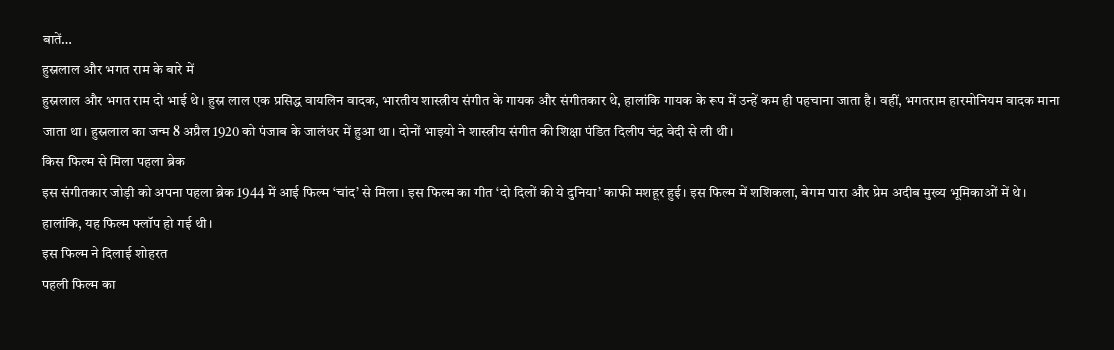बातें…
हुस्नलाल और भगत राम के बारे में
हुस्नलाल और भगत राम दो भाई थे। हुस्न लाल एक प्रसिद्ध वायलिन वादक, भारतीय शास्त्रीय संगीत के गायक और संगीतकार थे, हालांकि गायक के रूप में उन्हें कम ही पहचाना जाता है। वहीं, भगतराम हारमोनियम वादक माना जाता था। हुस्नलाल का जन्म 8 अप्रैल 1920 को पंजाब के जालंधर में हुआ था। दोनों भाइयो ने शास्त्रीय संगीत की शिक्षा पंडित दिलीप चंद्र वेदी से ली थी।
किस फिल्म से मिला पहला ब्रेक
इस संगीतकार जोड़ी को अपना पहला ब्रेक 1944 में आई फिल्म ‘चांद’ से मिला। इस फिल्म का गीत ‘दो दिलों की ये दुनिया’ काफी मशहूर हुई। इस फिल्म में शशिकला, बेगम पारा और प्रेम अदीब मुख्य भूमिकाओं में थे। हालांकि, यह फिल्म फ्लॉप हो गई थी।
इस फिल्म ने दिलाई शोहरत
पहली फिल्म का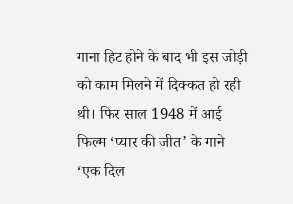गाना हिट होने के बाद भी इस जोड़ी को काम मिलने में दिक्कत हो रही थी। फिर साल 1948 में आई फिल्म ‘प्यार की जीत’ के गाने ‘एक दिल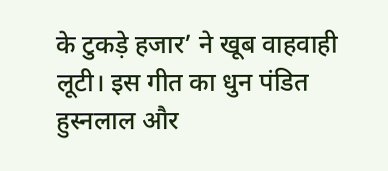के टुकड़े हजार’ ने खूब वाहवाही लूटी। इस गीत का धुन पंडित हुस्नलाल और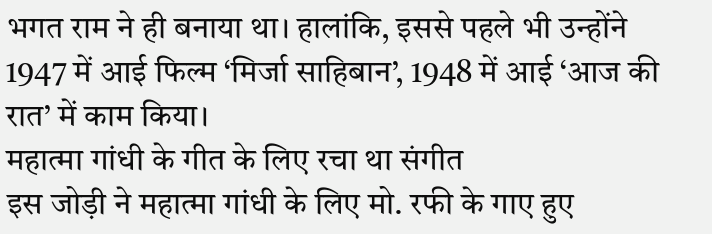भगत राम ने ही बनाया था। हालांकि, इससे पहले भी उन्होंने 1947 में आई फिल्म ‘मिर्जा साहिबान’, 1948 में आई ‘आज की रात’ में काम किया।
महात्मा गांधी के गीत के लिए रचा था संगीत
इस जोड़ी ने महात्मा गांधी के लिए मो. रफी के गाए हुए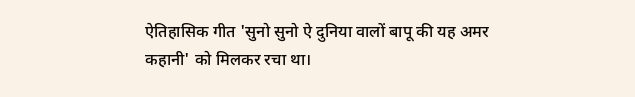ऐतिहासिक गीत 'सुनो सुनो ऐ दुनिया वालों बापू की यह अमर कहानी' को मिलकर रचा था।